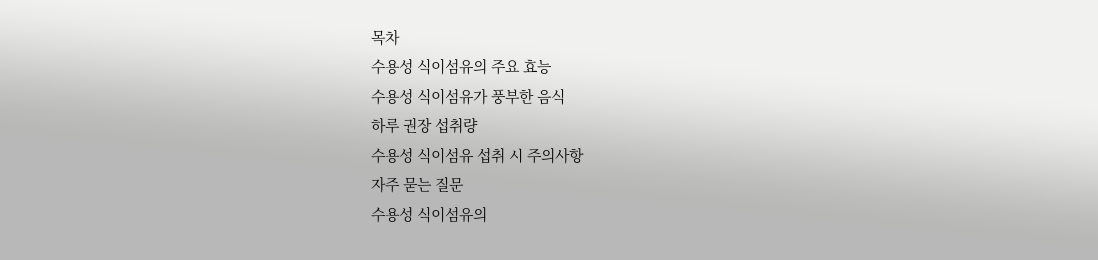목차
수용성 식이섬유의 주요 효능
수용성 식이섬유가 풍부한 음식
하루 권장 섭취량
수용성 식이섬유 섭취 시 주의사항
자주 묻는 질문
수용성 식이섬유의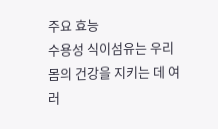주요 효능
수용성 식이섬유는 우리 몸의 건강을 지키는 데 여러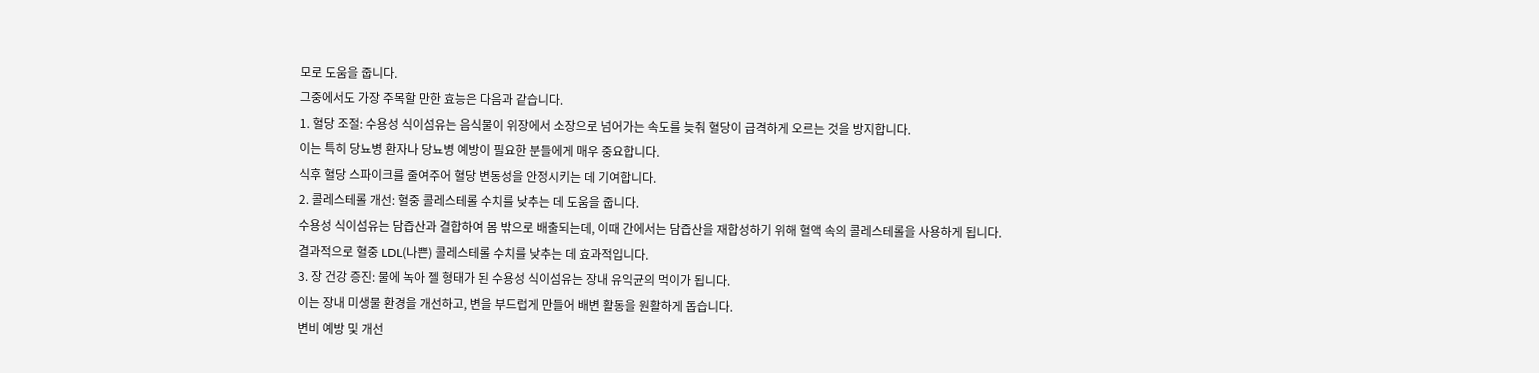모로 도움을 줍니다.
그중에서도 가장 주목할 만한 효능은 다음과 같습니다.
1. 혈당 조절: 수용성 식이섬유는 음식물이 위장에서 소장으로 넘어가는 속도를 늦춰 혈당이 급격하게 오르는 것을 방지합니다.
이는 특히 당뇨병 환자나 당뇨병 예방이 필요한 분들에게 매우 중요합니다.
식후 혈당 스파이크를 줄여주어 혈당 변동성을 안정시키는 데 기여합니다.
2. 콜레스테롤 개선: 혈중 콜레스테롤 수치를 낮추는 데 도움을 줍니다.
수용성 식이섬유는 담즙산과 결합하여 몸 밖으로 배출되는데, 이때 간에서는 담즙산을 재합성하기 위해 혈액 속의 콜레스테롤을 사용하게 됩니다.
결과적으로 혈중 LDL(나쁜) 콜레스테롤 수치를 낮추는 데 효과적입니다.
3. 장 건강 증진: 물에 녹아 젤 형태가 된 수용성 식이섬유는 장내 유익균의 먹이가 됩니다.
이는 장내 미생물 환경을 개선하고, 변을 부드럽게 만들어 배변 활동을 원활하게 돕습니다.
변비 예방 및 개선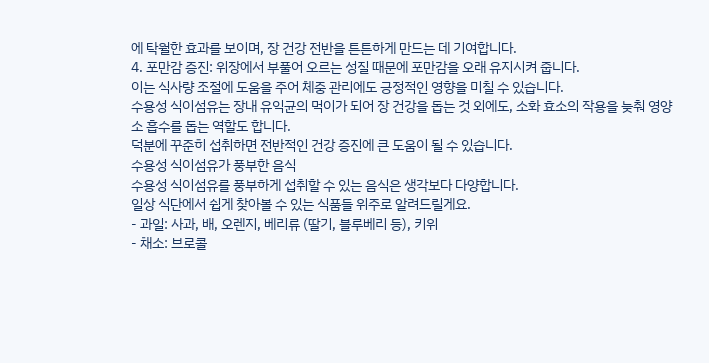에 탁월한 효과를 보이며, 장 건강 전반을 튼튼하게 만드는 데 기여합니다.
4. 포만감 증진: 위장에서 부풀어 오르는 성질 때문에 포만감을 오래 유지시켜 줍니다.
이는 식사량 조절에 도움을 주어 체중 관리에도 긍정적인 영향을 미칠 수 있습니다.
수용성 식이섬유는 장내 유익균의 먹이가 되어 장 건강을 돕는 것 외에도, 소화 효소의 작용을 늦춰 영양소 흡수를 돕는 역할도 합니다.
덕분에 꾸준히 섭취하면 전반적인 건강 증진에 큰 도움이 될 수 있습니다.
수용성 식이섬유가 풍부한 음식
수용성 식이섬유를 풍부하게 섭취할 수 있는 음식은 생각보다 다양합니다.
일상 식단에서 쉽게 찾아볼 수 있는 식품들 위주로 알려드릴게요.
- 과일: 사과, 배, 오렌지, 베리류 (딸기, 블루베리 등), 키위
- 채소: 브로콜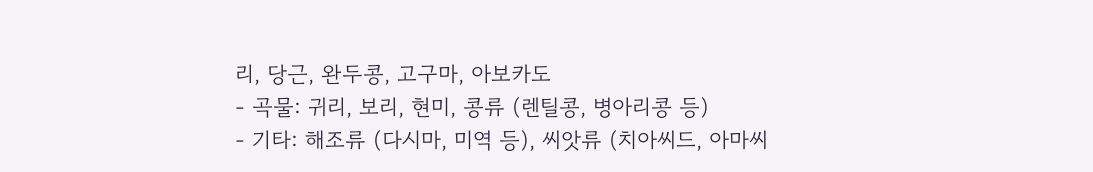리, 당근, 완두콩, 고구마, 아보카도
- 곡물: 귀리, 보리, 현미, 콩류 (렌틸콩, 병아리콩 등)
- 기타: 해조류 (다시마, 미역 등), 씨앗류 (치아씨드, 아마씨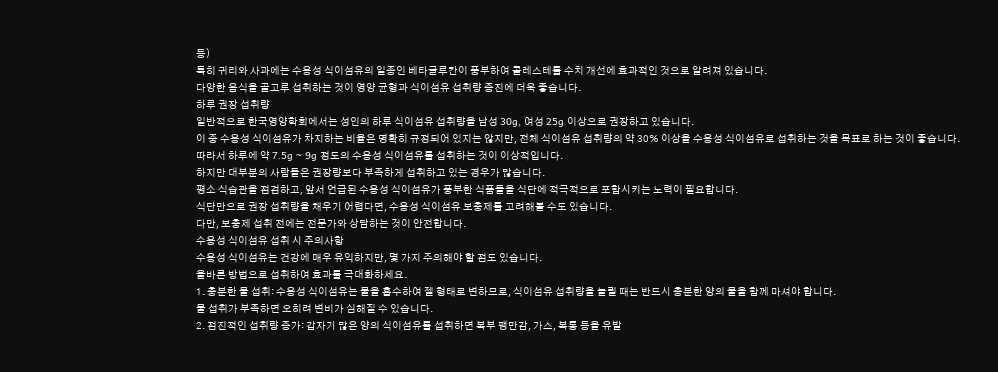등)
특히 귀리와 사과에는 수용성 식이섬유의 일종인 베타글루칸이 풍부하여 콜레스테롤 수치 개선에 효과적인 것으로 알려져 있습니다.
다양한 음식을 골고루 섭취하는 것이 영양 균형과 식이섬유 섭취량 증진에 더욱 좋습니다.
하루 권장 섭취량
일반적으로 한국영양학회에서는 성인의 하루 식이섬유 섭취량을 남성 30g, 여성 25g 이상으로 권장하고 있습니다.
이 중 수용성 식이섬유가 차지하는 비율은 명확히 규정되어 있지는 않지만, 전체 식이섬유 섭취량의 약 30% 이상을 수용성 식이섬유로 섭취하는 것을 목표로 하는 것이 좋습니다.
따라서 하루에 약 7.5g ~ 9g 정도의 수용성 식이섬유를 섭취하는 것이 이상적입니다.
하지만 대부분의 사람들은 권장량보다 부족하게 섭취하고 있는 경우가 많습니다.
평소 식습관을 점검하고, 앞서 언급된 수용성 식이섬유가 풍부한 식품들을 식단에 적극적으로 포함시키는 노력이 필요합니다.
식단만으로 권장 섭취량을 채우기 어렵다면, 수용성 식이섬유 보충제를 고려해볼 수도 있습니다.
다만, 보충제 섭취 전에는 전문가와 상담하는 것이 안전합니다.
수용성 식이섬유 섭취 시 주의사항
수용성 식이섬유는 건강에 매우 유익하지만, 몇 가지 주의해야 할 점도 있습니다.
올바른 방법으로 섭취하여 효과를 극대화하세요.
1. 충분한 물 섭취: 수용성 식이섬유는 물을 흡수하여 젤 형태로 변하므로, 식이섬유 섭취량을 늘릴 때는 반드시 충분한 양의 물을 함께 마셔야 합니다.
물 섭취가 부족하면 오히려 변비가 심해질 수 있습니다.
2. 점진적인 섭취량 증가: 갑자기 많은 양의 식이섬유를 섭취하면 복부 팽만감, 가스, 복통 등을 유발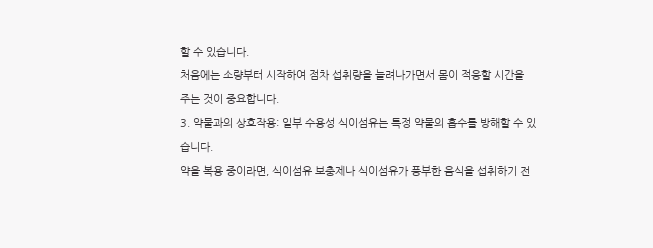할 수 있습니다.
처음에는 소량부터 시작하여 점차 섭취량을 늘려나가면서 몸이 적응할 시간을 주는 것이 중요합니다.
3. 약물과의 상호작용: 일부 수용성 식이섬유는 특정 약물의 흡수를 방해할 수 있습니다.
약을 복용 중이라면, 식이섬유 보충제나 식이섬유가 풍부한 음식을 섭취하기 전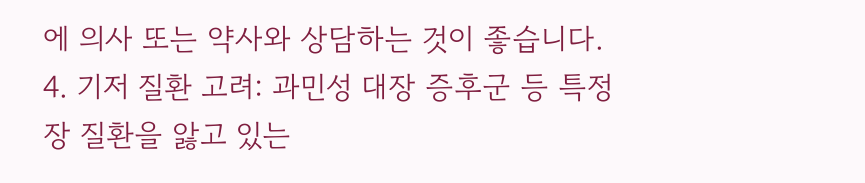에 의사 또는 약사와 상담하는 것이 좋습니다.
4. 기저 질환 고려: 과민성 대장 증후군 등 특정 장 질환을 앓고 있는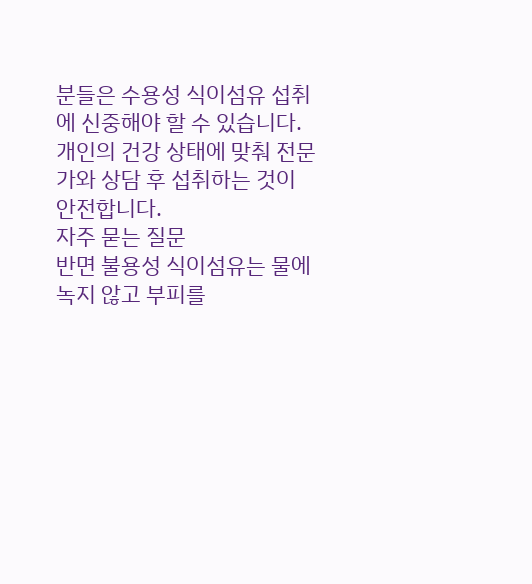분들은 수용성 식이섬유 섭취에 신중해야 할 수 있습니다.
개인의 건강 상태에 맞춰 전문가와 상담 후 섭취하는 것이 안전합니다.
자주 묻는 질문
반면 불용성 식이섬유는 물에 녹지 않고 부피를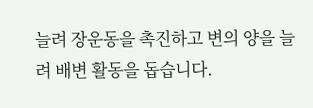늘려 장운동을 촉진하고 변의 양을 늘려 배변 활동을 돕습니다.